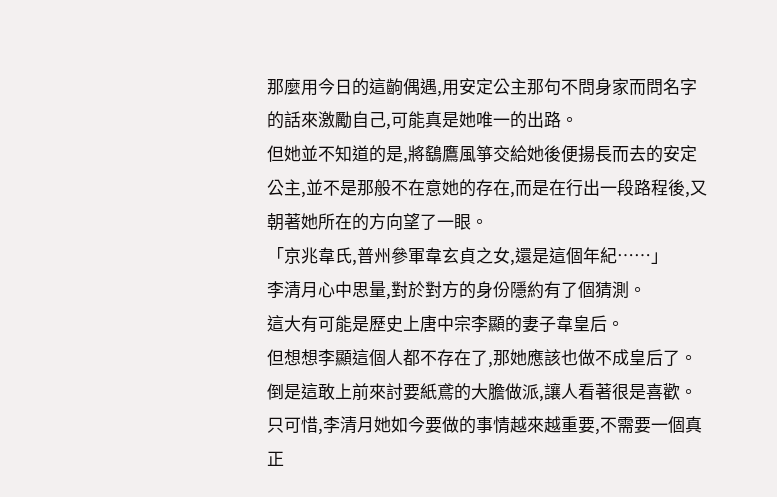那麼用今日的這齣偶遇,用安定公主那句不問身家而問名字的話來激勵自己,可能真是她唯一的出路。
但她並不知道的是,將鷂鷹風箏交給她後便揚長而去的安定公主,並不是那般不在意她的存在,而是在行出一段路程後,又朝著她所在的方向望了一眼。
「京兆韋氏,普州參軍韋玄貞之女,還是這個年紀……」
李清月心中思量,對於對方的身份隱約有了個猜測。
這大有可能是歷史上唐中宗李顯的妻子韋皇后。
但想想李顯這個人都不存在了,那她應該也做不成皇后了。倒是這敢上前來討要紙鳶的大膽做派,讓人看著很是喜歡。
只可惜,李清月她如今要做的事情越來越重要,不需要一個真正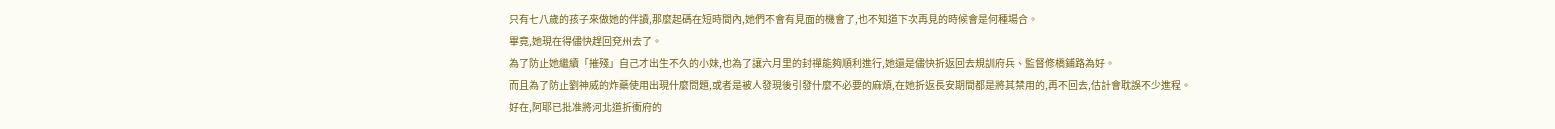只有七八歲的孩子來做她的伴讀,那麼起碼在短時間內,她們不會有見面的機會了,也不知道下次再見的時候會是何種場合。
畢竟,她現在得儘快趕回兗州去了。
為了防止她繼續「摧殘」自己才出生不久的小妹,也為了讓六月里的封禪能夠順利進行,她還是儘快折返回去規訓府兵、監督修橋鋪路為好。
而且為了防止劉神威的炸藥使用出現什麼問題,或者是被人發現後引發什麼不必要的麻煩,在她折返長安期間都是將其禁用的,再不回去,估計會耽誤不少進程。
好在,阿耶已批准將河北道折衝府的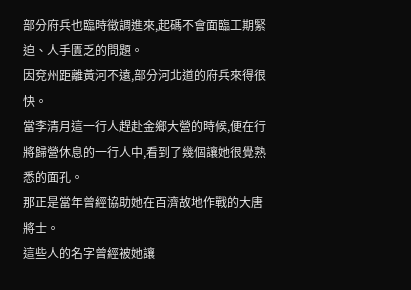部分府兵也臨時徵調進來,起碼不會面臨工期緊迫、人手匱乏的問題。
因兗州距離黃河不遠,部分河北道的府兵來得很快。
當李清月這一行人趕赴金鄉大營的時候,便在行將歸營休息的一行人中,看到了幾個讓她很覺熟悉的面孔。
那正是當年曾經協助她在百濟故地作戰的大唐將士。
這些人的名字曾經被她讓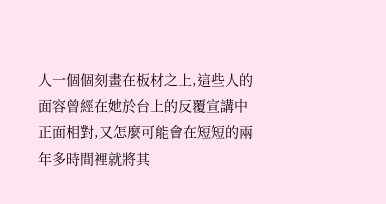人一個個刻畫在板材之上,這些人的面容曾經在她於台上的反覆宣講中正面相對,又怎麼可能會在短短的兩年多時間裡就將其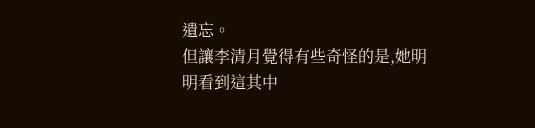遺忘。
但讓李清月覺得有些奇怪的是,她明明看到這其中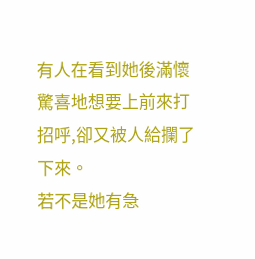有人在看到她後滿懷驚喜地想要上前來打招呼,卻又被人給攔了下來。
若不是她有急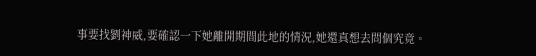事要找劉神威,要確認一下她離開期間此地的情況,她還真想去問個究竟。